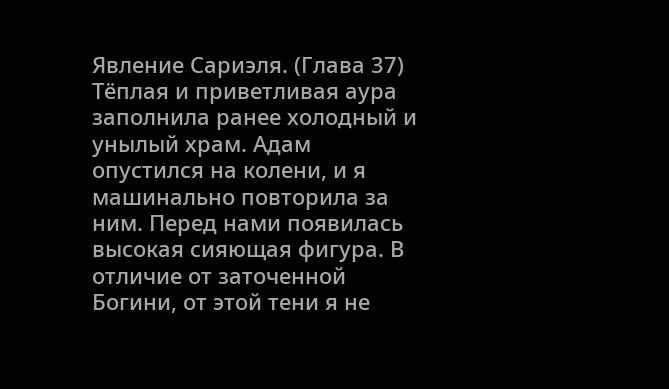Явление Сариэля. (Глава 37)
Тёплая и приветливая аура заполнила ранее холодный и унылый храм. Адам опустился на колени, и я машинально повторила за ним. Перед нами появилась высокая сияющая фигура. В отличие от заточенной Богини, от этой тени я не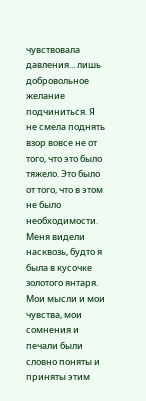чувствовала давления... лишь добровольное желание подчиниться. Я не смела поднять взор вовсе не от того, что это было тяжело. Это было от того, что в этом не было необходимости. Меня видели насквозь, будто я была в кусочке золотого янтаря. Мои мысли и мои чувства, мои сомнения и печали были словно поняты и приняты этим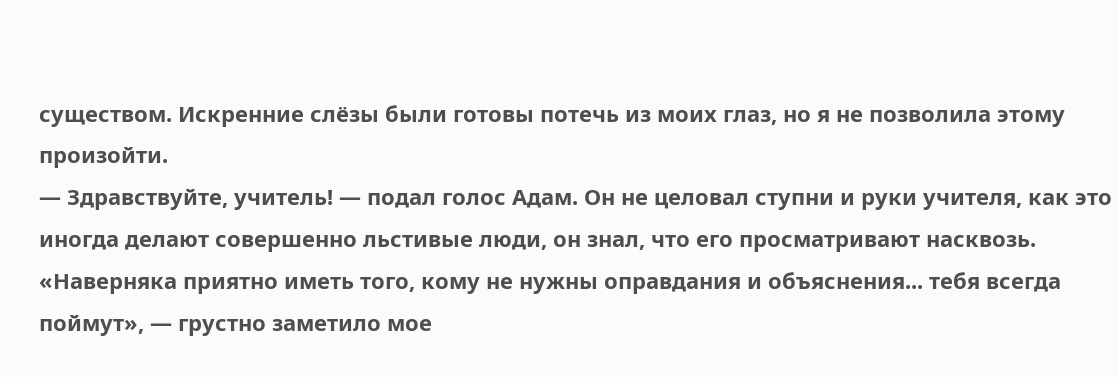существом. Искренние слёзы были готовы потечь из моих глаз, но я не позволила этому произойти.
— Здравствуйте, учитель! — подал голос Адам. Он не целовал ступни и руки учителя, как это иногда делают совершенно льстивые люди, он знал, что его просматривают насквозь.
«Наверняка приятно иметь того, кому не нужны оправдания и объяснения... тебя всегда поймут», — грустно заметило мое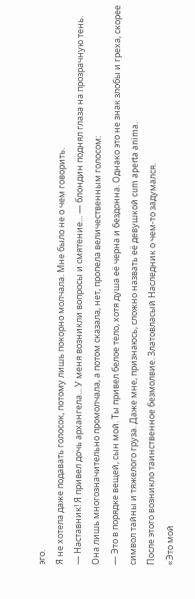эго.
Я не хотела даже подавать голосок, потому лишь покорно молчала. Мне было не о чем говорить.
— Наставник! Я привел дочь архангела... У меня возникли вопросы и смятение... — блондин поднял глаза на прозрачную тень.
Она лишь многозначительно промолчала, а потом сказала, нет, пропела величественным голосом:
— Это в порядке вещей, сын мой. Ты привел белое тело, хотя душа её черна и бездонна. Однако это не знак злобы и греха, скорее символ тайны и тяжелого груза. Даже мне, признаюсь, сложно назвать её девушкой cum aperta anima.
После этого возникло таинственное безмолвие. Златовласый Наследник о чем-то задумался.
«Это мой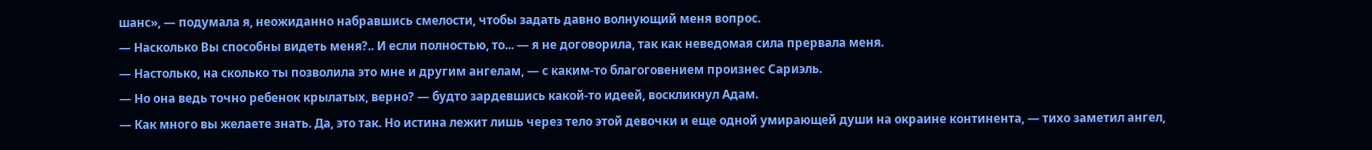шанс», — подумала я, неожиданно набравшись смелости, чтобы задать давно волнующий меня вопрос.
— Насколько Вы способны видеть меня?.. И если полностью, то... — я не договорила, так как неведомая сила прервала меня.
— Настолько, на сколько ты позволила это мне и другим ангелам, — с каким-то благоговением произнес Сариэль.
— Но она ведь точно ребенок крылатых, верно? — будто зардевшись какой-то идеей, воскликнул Адам.
— Как много вы желаете знать. Да, это так. Но истина лежит лишь через тело этой девочки и еще одной умирающей души на окраине континента, — тихо заметил ангел,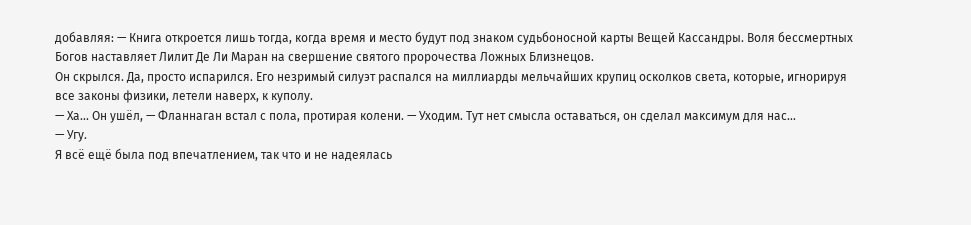добавляя: — Книга откроется лишь тогда, когда время и место будут под знаком судьбоносной карты Вещей Кассандры. Воля бессмертных Богов наставляет Лилит Де Ли Маран на свершение святого пророчества Ложных Близнецов.
Он скрылся. Да, просто испарился. Его незримый силуэт распался на миллиарды мельчайших крупиц осколков света, которые, игнорируя все законы физики, летели наверх, к куполу.
— Ха... Он ушёл, — Фланнаган встал с пола, протирая колени. — Уходим. Тут нет смысла оставаться, он сделал максимум для нас...
— Угу.
Я всё ещё была под впечатлением, так что и не надеялась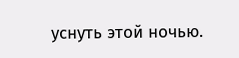уснуть этой ночью.